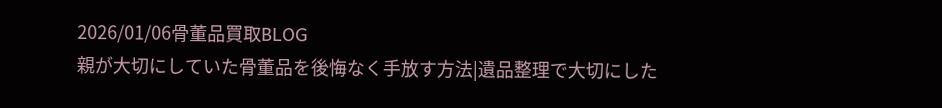2026/01/06骨董品買取BLOG
親が大切にしていた骨董品を後悔なく手放す方法|遺品整理で大切にした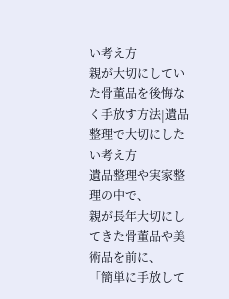い考え方
親が大切にしていた骨董品を後悔なく手放す方法|遺品整理で大切にしたい考え方
遺品整理や実家整理の中で、
親が長年大切にしてきた骨董品や美術品を前に、
「簡単に手放して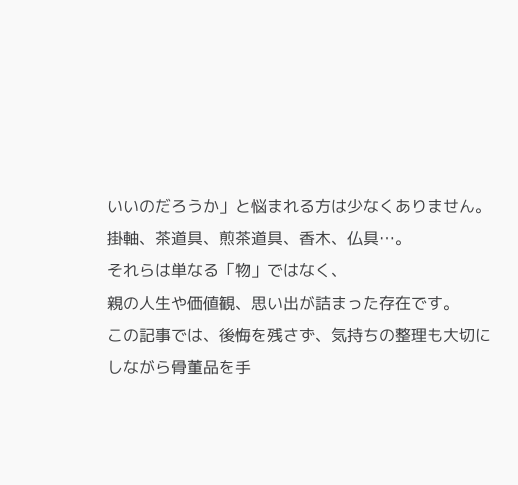いいのだろうか」と悩まれる方は少なくありません。
掛軸、茶道具、煎茶道具、香木、仏具…。
それらは単なる「物」ではなく、
親の人生や価値観、思い出が詰まった存在です。
この記事では、後悔を残さず、気持ちの整理も大切にしながら骨董品を手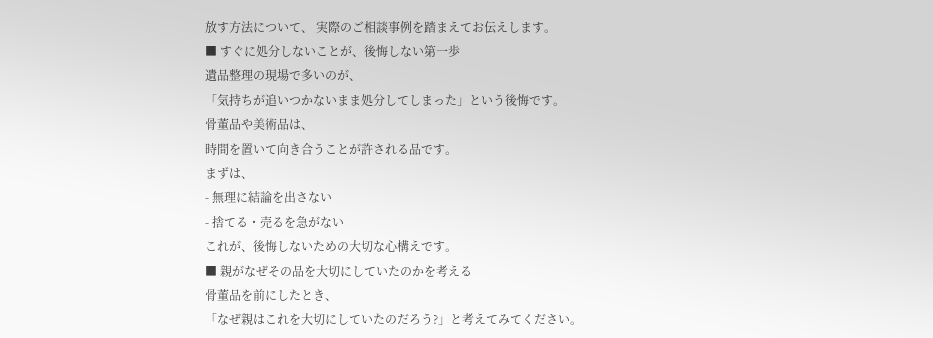放す方法について、 実際のご相談事例を踏まえてお伝えします。
■ すぐに処分しないことが、後悔しない第一歩
遺品整理の現場で多いのが、
「気持ちが追いつかないまま処分してしまった」という後悔です。
骨董品や美術品は、
時間を置いて向き合うことが許される品です。
まずは、
- 無理に結論を出さない
- 捨てる・売るを急がない
これが、後悔しないための大切な心構えです。
■ 親がなぜその品を大切にしていたのかを考える
骨董品を前にしたとき、
「なぜ親はこれを大切にしていたのだろう?」と考えてみてください。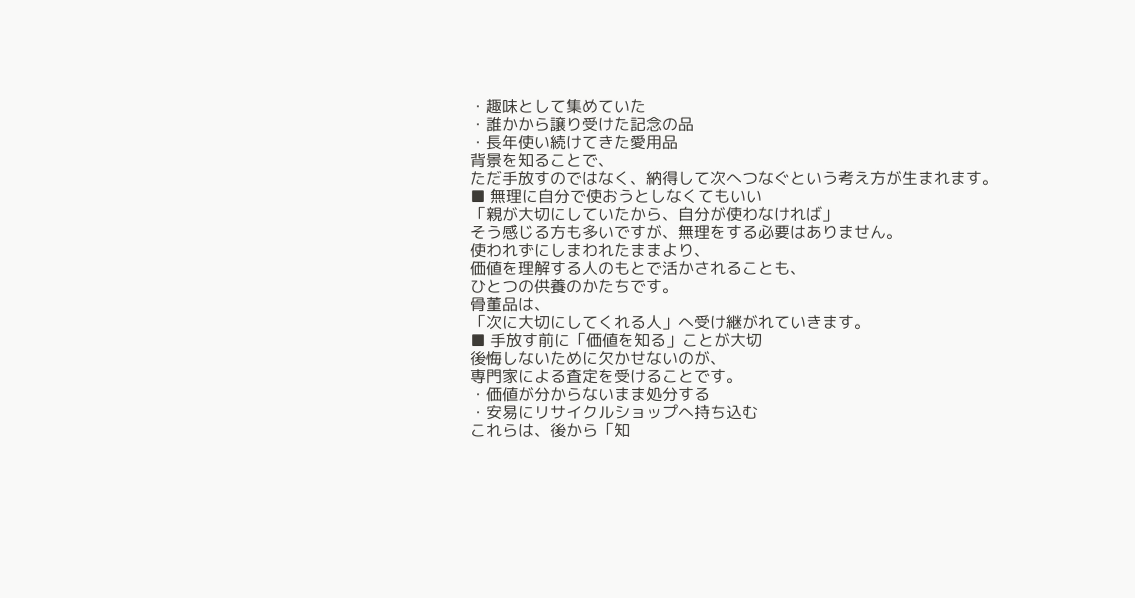・趣味として集めていた
・誰かから譲り受けた記念の品
・長年使い続けてきた愛用品
背景を知ることで、
ただ手放すのではなく、納得して次へつなぐという考え方が生まれます。
■ 無理に自分で使おうとしなくてもいい
「親が大切にしていたから、自分が使わなければ」
そう感じる方も多いですが、無理をする必要はありません。
使われずにしまわれたままより、
価値を理解する人のもとで活かされることも、
ひとつの供養のかたちです。
骨董品は、
「次に大切にしてくれる人」へ受け継がれていきます。
■ 手放す前に「価値を知る」ことが大切
後悔しないために欠かせないのが、
専門家による査定を受けることです。
・価値が分からないまま処分する
・安易にリサイクルショップへ持ち込む
これらは、後から「知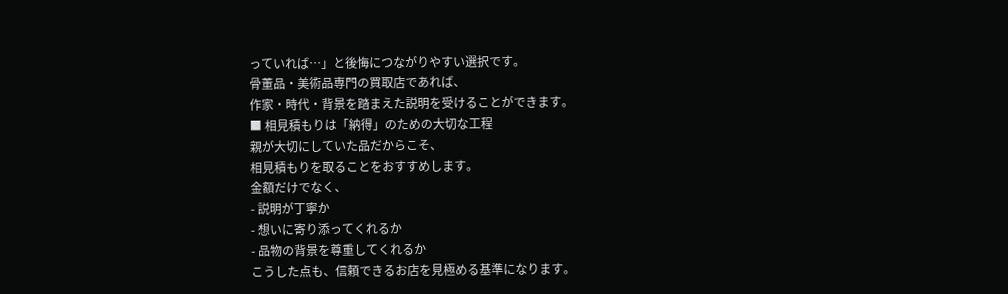っていれば…」と後悔につながりやすい選択です。
骨董品・美術品専門の買取店であれば、
作家・時代・背景を踏まえた説明を受けることができます。
■ 相見積もりは「納得」のための大切な工程
親が大切にしていた品だからこそ、
相見積もりを取ることをおすすめします。
金額だけでなく、
- 説明が丁寧か
- 想いに寄り添ってくれるか
- 品物の背景を尊重してくれるか
こうした点も、信頼できるお店を見極める基準になります。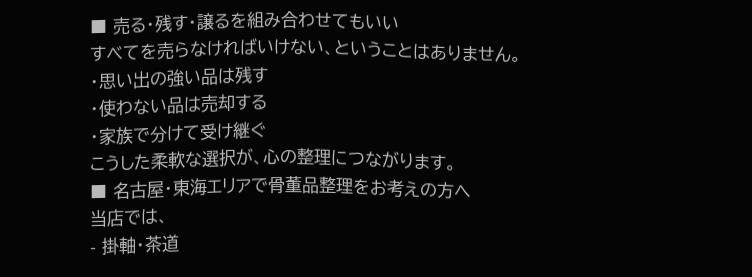■ 売る・残す・譲るを組み合わせてもいい
すべてを売らなければいけない、ということはありません。
・思い出の強い品は残す
・使わない品は売却する
・家族で分けて受け継ぐ
こうした柔軟な選択が、心の整理につながります。
■ 名古屋・東海エリアで骨董品整理をお考えの方へ
当店では、
- 掛軸・茶道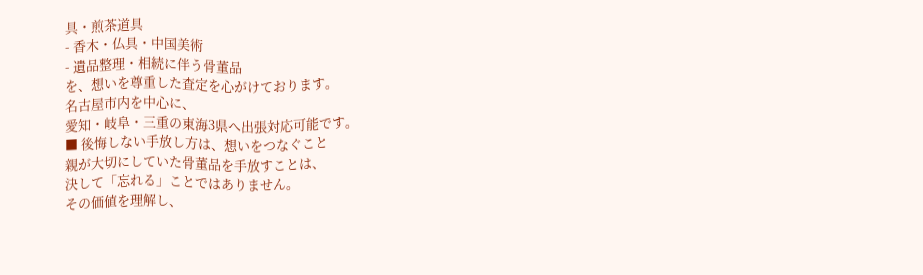具・煎茶道具
- 香木・仏具・中国美術
- 遺品整理・相続に伴う骨董品
を、想いを尊重した査定を心がけております。
名古屋市内を中心に、
愛知・岐阜・三重の東海3県へ出張対応可能です。
■ 後悔しない手放し方は、想いをつなぐこと
親が大切にしていた骨董品を手放すことは、
決して「忘れる」ことではありません。
その価値を理解し、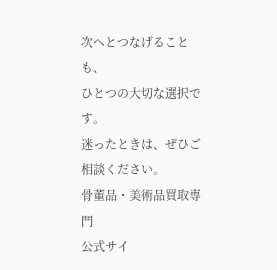次へとつなげることも、
ひとつの大切な選択です。
迷ったときは、ぜひご相談ください。
骨董品・美術品買取専門
公式サイ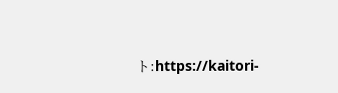ト:https://kaitori-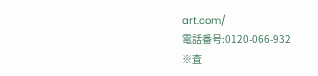art.com/
電話番号:0120-066-932
※査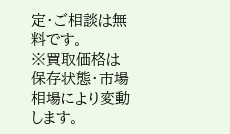定・ご相談は無料です。
※買取価格は保存状態・市場相場により変動します。